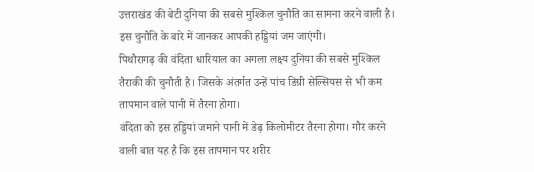उत्तराखंड की बेटी दुनिया की सबसे मुश्किल चुनौति का सामना करने वाली है। इस चुनौति के बारे में जानकर आपकी हड्डियां जम जाएंगी।
पिथौरागढ़ की वंदिता धारियाल का अगला लक्ष्य दुनिया की सबसे मुश्किल तैराकी की चुनौती है। जिसके अंतर्गत उन्हें पांच डिग्री सेल्सियस से भी कम तापमान वाले पानी में तैरना होगा।
वंदिता को इस हड्डियां जमाने पानी में डेढ़ किलोमीटर तैरना होगा। गौर करने वाली बात यह है कि इस तापमान पर शरीर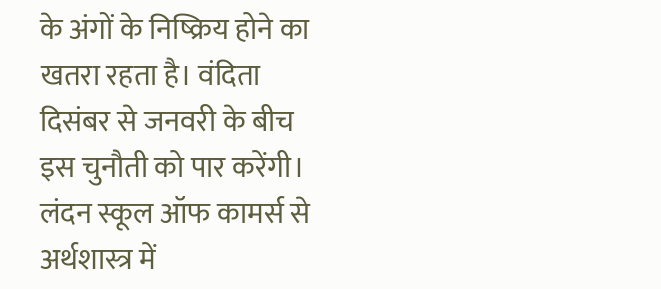के अंगों के निष्क्रिय होने का खतरा रहता है। वंदिता दिसंबर से जनवरी के बीच इस चुनौती को पार करेंगी।
लंदन स्कूल ऑफ कामर्स से अर्थशास्त्र में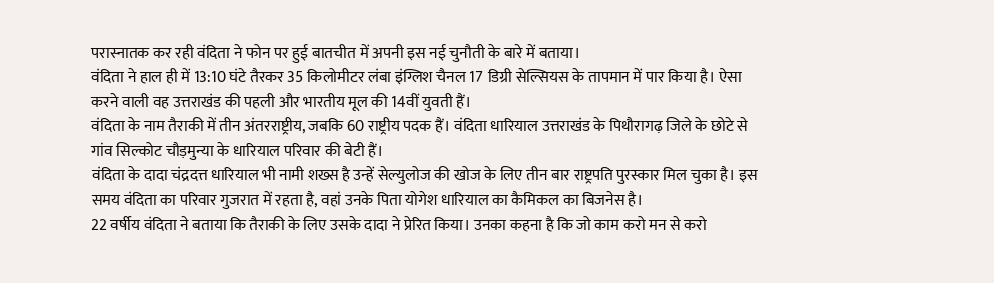परास्नातक कर रही वंदिता ने फोन पर हुई बातचीत में अपनी इस नई चुनौती के बारे में बताया।
वंदिता ने हाल ही में 13:10 घंटे तैरकर 35 किलोमीटर लंबा इंग्लिश चैनल 17 डिग्री सेल्सियस के तापमान में पार किया है। ऐसा करने वाली वह उत्तराखंड की पहली और भारतीय मूल की 14वीं युवती हैं।
वंदिता के नाम तैराकी में तीन अंतरराष्ट्रीय, जबकि 60 राष्ट्रीय पदक हैं। वंदिता धारियाल उत्तराखंड के पिथौरागढ़ जिले के छोटे से गांव सिल्कोट चौड़मुन्या के धारियाल परिवार की बेटी हैं।
वंदिता के दादा चंद्रदत्त धारियाल भी नामी शख्स है उन्हें सेल्युलोज की खोज के लिए तीन बार राष्ट्रपति पुरस्कार मिल चुका है। इस समय वंदिता का परिवार गुजरात में रहता है, वहां उनके पिता योगेश धारियाल का कैमिकल का बिजनेस है।
22 वर्षीय वंदिता ने बताया कि तैराकी के लिए उसके दादा ने प्रेरित किया। उनका कहना है कि जो काम करो मन से करो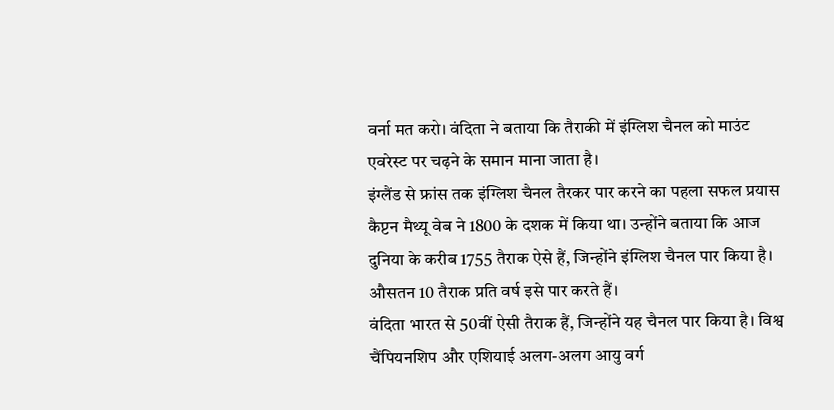वर्ना मत करो। वंदिता ने बताया कि तैराकी में इंग्लिश चैनल को माउंट एवरेस्ट पर चढ़ने के समान माना जाता है।
इंग्लैंड से फ्रांस तक इंग्लिश चैनल तैरकर पार करने का पहला सफल प्रयास कैप्टन मैथ्यू वेब ने 1800 के दशक में किया था। उन्होंने बताया कि आज दुनिया के करीब 1755 तैराक ऐसे हैं, जिन्होंने इंग्लिश चैनल पार किया है। औसतन 10 तैराक प्रति वर्ष इसे पार करते हैं।
वंदिता भारत से 50वीं ऐसी तैराक हैं, जिन्होंने यह चैनल पार किया है। विश्व चैंपियनशिप और एशियाई अलग-अलग आयु वर्ग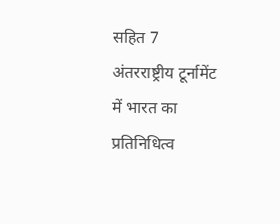सहित 7 अंतरराष्ट्रीय टूर्नामेंट में भारत का प्रतिनिधित्व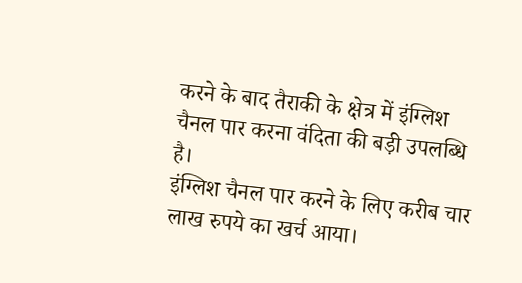करने के बाद तैराकी के क्षेत्र में इंग्लिश चैनल पार करना वंदिता की बड़ी उपलब्धि है।
इंग्लिश चैनल पार करने के लिए करीब चार लाख रुपये का खर्च आया।